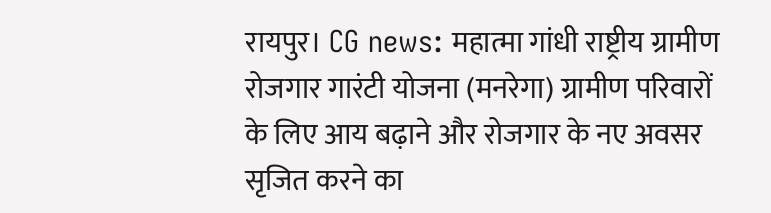रायपुर। CG news: महात्मा गांधी राष्ट्रीय ग्रामीण रोजगार गारंटी योजना (मनरेगा) ग्रामीण परिवारों के लिए आय बढ़ाने और रोजगार के नए अवसर सृजित करने का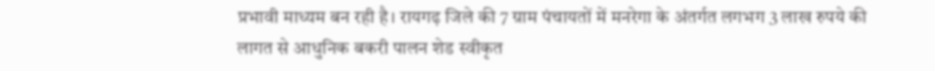प्रभावी माध्यम बन रही है। रायगढ़ जिले की 7 ग्राम पंचायतों में मनरेगा के अंतर्गत लगभग 3 लाख रुपये की लागत से आधुनिक बकरी पालन शेड स्वीकृत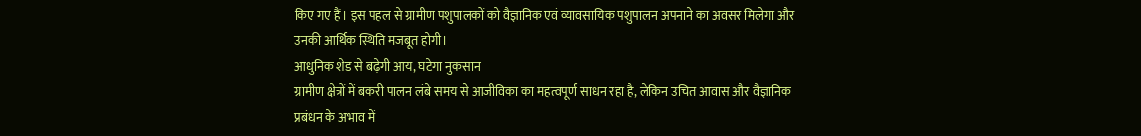किए गए हैं। इस पहल से ग्रामीण पशुपालकों को वैज्ञानिक एवं व्यावसायिक पशुपालन अपनाने का अवसर मिलेगा और उनकी आर्थिक स्थिति मजबूत होगी।
आधुनिक शेड से बढ़ेगी आय, घटेगा नुकसान
ग्रामीण क्षेत्रों में बकरी पालन लंबे समय से आजीविका का महत्वपूर्ण साधन रहा है, लेकिन उचित आवास और वैज्ञानिक प्रबंधन के अभाव में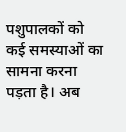पशुपालकों को कई समस्याओं का सामना करना पड़ता है। अब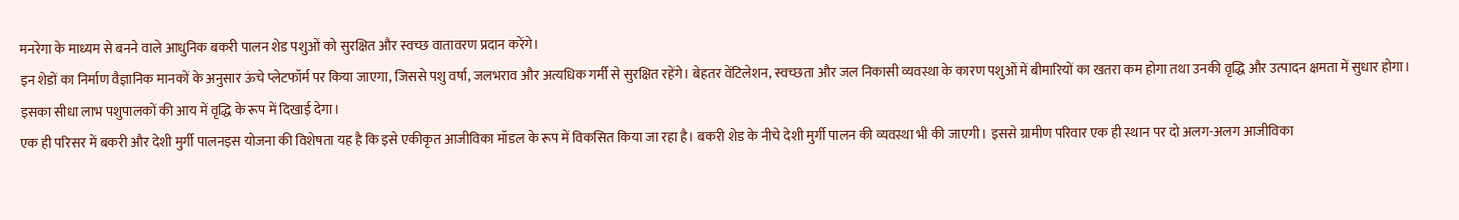मनरेगा के माध्यम से बनने वाले आधुनिक बकरी पालन शेड पशुओं को सुरक्षित और स्वच्छ वातावरण प्रदान करेंगे।
इन शेडों का निर्माण वैज्ञानिक मानकों के अनुसार ऊंचे प्लेटफॉर्म पर किया जाएगा, जिससे पशु वर्षा, जलभराव और अत्यधिक गर्मी से सुरक्षित रहेंगे। बेहतर वेंटिलेशन, स्वच्छता और जल निकासी व्यवस्था के कारण पशुओं में बीमारियों का खतरा कम होगा तथा उनकी वृद्धि और उत्पादन क्षमता में सुधार होगा। इसका सीधा लाभ पशुपालकों की आय में वृद्धि के रूप में दिखाई देगा।
एक ही परिसर में बकरी और देशी मुर्गी पालनइस योजना की विशेषता यह है कि इसे एकीकृत आजीविका मॉडल के रूप में विकसित किया जा रहा है। बकरी शेड के नीचे देशी मुर्गी पालन की व्यवस्था भी की जाएगी। इससे ग्रामीण परिवार एक ही स्थान पर दो अलग-अलग आजीविका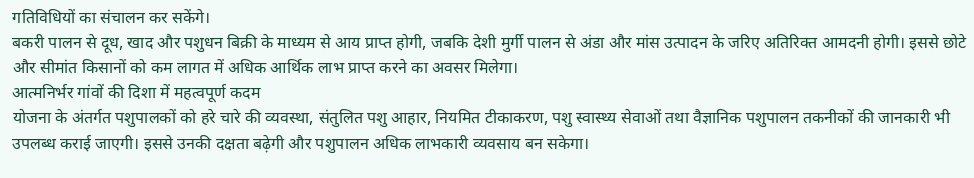गतिविधियों का संचालन कर सकेंगे।
बकरी पालन से दूध, खाद और पशुधन बिक्री के माध्यम से आय प्राप्त होगी, जबकि देशी मुर्गी पालन से अंडा और मांस उत्पादन के जरिए अतिरिक्त आमदनी होगी। इससे छोटे और सीमांत किसानों को कम लागत में अधिक आर्थिक लाभ प्राप्त करने का अवसर मिलेगा।
आत्मनिर्भर गांवों की दिशा में महत्वपूर्ण कदम
योजना के अंतर्गत पशुपालकों को हरे चारे की व्यवस्था, संतुलित पशु आहार, नियमित टीकाकरण, पशु स्वास्थ्य सेवाओं तथा वैज्ञानिक पशुपालन तकनीकों की जानकारी भी उपलब्ध कराई जाएगी। इससे उनकी दक्षता बढ़ेगी और पशुपालन अधिक लाभकारी व्यवसाय बन सकेगा।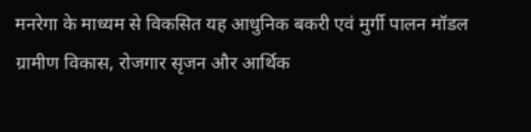मनरेगा के माध्यम से विकसित यह आधुनिक बकरी एवं मुर्गी पालन मॉडल ग्रामीण विकास, रोजगार सृजन और आर्थिक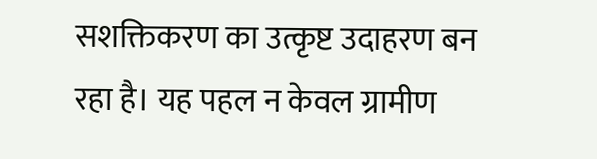सशक्तिकरण का उत्कृष्ट उदाहरण बन रहा है। यह पहल न केवल ग्रामीण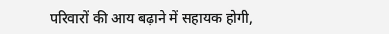परिवारों की आय बढ़ाने में सहायक होगी,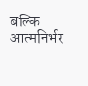बल्कि आत्मनिर्भर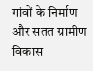गांवों के निर्माण और सतत ग्रामीण विकास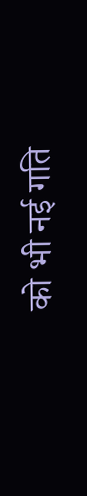को भी नई गति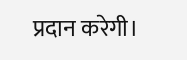प्रदान करेगी।